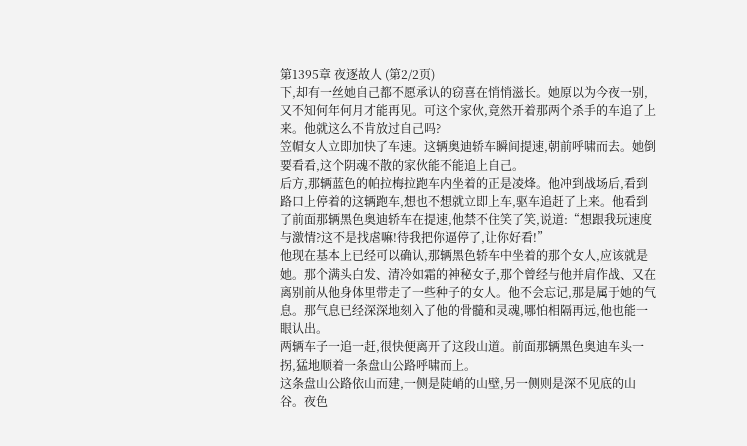第1395章 夜逐故人 (第2/2页)
下,却有一丝她自己都不愿承认的窃喜在悄悄滋长。她原以为今夜一别,又不知何年何月才能再见。可这个家伙,竟然开着那两个杀手的车追了上来。他就这么不肯放过自己吗?
笠帽女人立即加快了车速。这辆奥迪轿车瞬间提速,朝前呼啸而去。她倒要看看,这个阴魂不散的家伙能不能追上自己。
后方,那辆蓝色的帕拉梅拉跑车内坐着的正是凌烽。他冲到战场后,看到路口上停着的这辆跑车,想也不想就立即上车,驱车追赶了上来。他看到了前面那辆黑色奥迪轿车在提速,他禁不住笑了笑,说道:“想跟我玩速度与激情?这不是找虐嘛!待我把你逼停了,让你好看!”
他现在基本上已经可以确认,那辆黑色轿车中坐着的那个女人,应该就是她。那个满头白发、清冷如霜的神秘女子,那个曾经与他并肩作战、又在离别前从他身体里带走了一些种子的女人。他不会忘记,那是属于她的气息。那气息已经深深地刻入了他的骨髓和灵魂,哪怕相隔再远,他也能一眼认出。
两辆车子一追一赶,很快便离开了这段山道。前面那辆黑色奥迪车头一拐,猛地顺着一条盘山公路呼啸而上。
这条盘山公路依山而建,一侧是陡峭的山壁,另一侧则是深不见底的山谷。夜色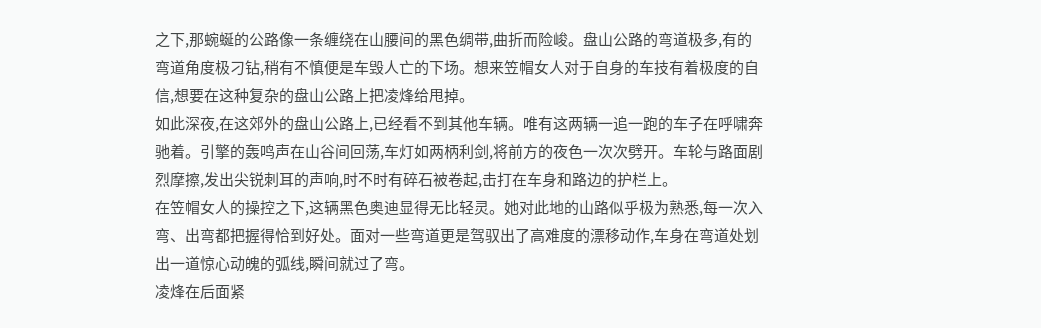之下,那蜿蜒的公路像一条缠绕在山腰间的黑色绸带,曲折而险峻。盘山公路的弯道极多,有的弯道角度极刁钻,稍有不慎便是车毁人亡的下场。想来笠帽女人对于自身的车技有着极度的自信,想要在这种复杂的盘山公路上把凌烽给甩掉。
如此深夜,在这郊外的盘山公路上,已经看不到其他车辆。唯有这两辆一追一跑的车子在呼啸奔驰着。引擎的轰鸣声在山谷间回荡,车灯如两柄利剑,将前方的夜色一次次劈开。车轮与路面剧烈摩擦,发出尖锐刺耳的声响,时不时有碎石被卷起,击打在车身和路边的护栏上。
在笠帽女人的操控之下,这辆黑色奥迪显得无比轻灵。她对此地的山路似乎极为熟悉,每一次入弯、出弯都把握得恰到好处。面对一些弯道更是驾驭出了高难度的漂移动作,车身在弯道处划出一道惊心动魄的弧线,瞬间就过了弯。
凌烽在后面紧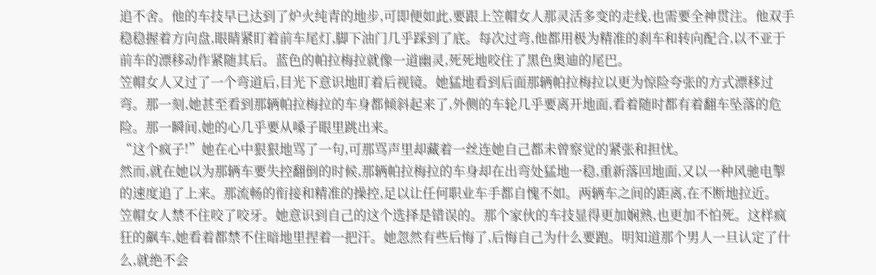追不舍。他的车技早已达到了炉火纯青的地步,可即便如此,要跟上笠帽女人那灵活多变的走线,也需要全神贯注。他双手稳稳握着方向盘,眼睛紧盯着前车尾灯,脚下油门几乎踩到了底。每次过弯,他都用极为精准的刹车和转向配合,以不亚于前车的漂移动作紧随其后。蓝色的帕拉梅拉就像一道幽灵,死死地咬住了黑色奥迪的尾巴。
笠帽女人又过了一个弯道后,目光下意识地盯着后视镜。她猛地看到后面那辆帕拉梅拉以更为惊险夸张的方式漂移过弯。那一刻,她甚至看到那辆帕拉梅拉的车身都倾斜起来了,外侧的车轮几乎要离开地面,看着随时都有着翻车坠落的危险。那一瞬间,她的心几乎要从嗓子眼里跳出来。
“这个疯子!”她在心中狠狠地骂了一句,可那骂声里却藏着一丝连她自己都未曾察觉的紧张和担忧。
然而,就在她以为那辆车要失控翻倒的时候,那辆帕拉梅拉的车身却在出弯处猛地一稳,重新落回地面,又以一种风驰电掣的速度追了上来。那流畅的衔接和精准的操控,足以让任何职业车手都自愧不如。两辆车之间的距离,在不断地拉近。
笠帽女人禁不住咬了咬牙。她意识到自己的这个选择是错误的。那个家伙的车技显得更加娴熟,也更加不怕死。这样疯狂的飙车,她看着都禁不住暗地里捏着一把汗。她忽然有些后悔了,后悔自己为什么要跑。明知道那个男人一旦认定了什么,就绝不会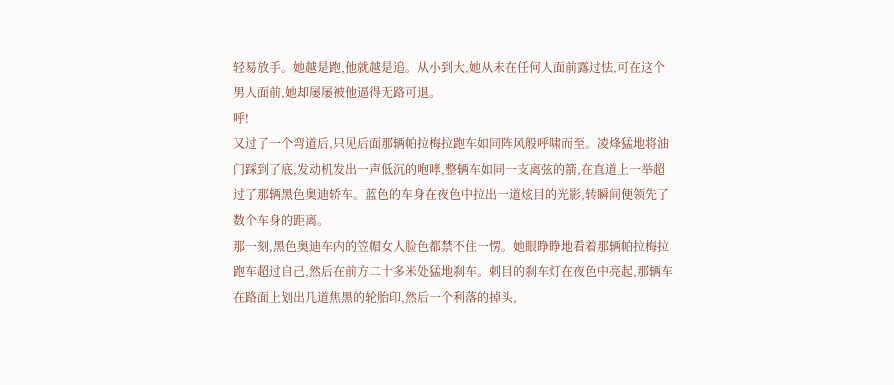轻易放手。她越是跑,他就越是追。从小到大,她从未在任何人面前露过怯,可在这个男人面前,她却屡屡被他逼得无路可退。
呼!
又过了一个弯道后,只见后面那辆帕拉梅拉跑车如同阵风般呼啸而至。凌烽猛地将油门踩到了底,发动机发出一声低沉的咆哮,整辆车如同一支离弦的箭,在直道上一举超过了那辆黑色奥迪轿车。蓝色的车身在夜色中拉出一道炫目的光影,转瞬间便领先了数个车身的距离。
那一刻,黑色奥迪车内的笠帽女人脸色都禁不住一愣。她眼睁睁地看着那辆帕拉梅拉跑车超过自己,然后在前方二十多米处猛地刹车。刺目的刹车灯在夜色中亮起,那辆车在路面上划出几道焦黑的轮胎印,然后一个利落的掉头,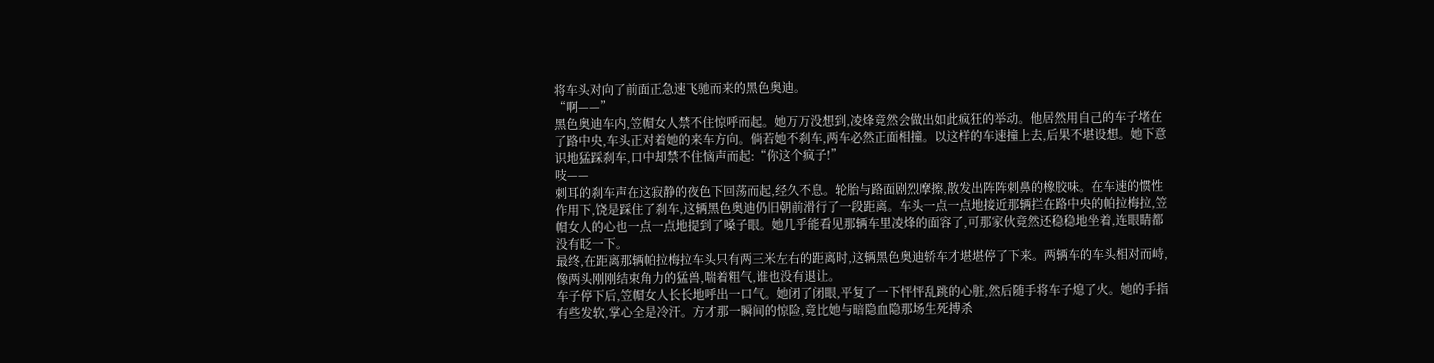将车头对向了前面正急速飞驰而来的黑色奥迪。
“啊——”
黑色奥迪车内,笠帽女人禁不住惊呼而起。她万万没想到,凌烽竟然会做出如此疯狂的举动。他居然用自己的车子堵在了路中央,车头正对着她的来车方向。倘若她不刹车,两车必然正面相撞。以这样的车速撞上去,后果不堪设想。她下意识地猛踩刹车,口中却禁不住恼声而起:“你这个疯子!”
吱——
刺耳的刹车声在这寂静的夜色下回荡而起,经久不息。轮胎与路面剧烈摩擦,散发出阵阵刺鼻的橡胶味。在车速的惯性作用下,饶是踩住了刹车,这辆黑色奥迪仍旧朝前滑行了一段距离。车头一点一点地接近那辆拦在路中央的帕拉梅拉,笠帽女人的心也一点一点地提到了嗓子眼。她几乎能看见那辆车里凌烽的面容了,可那家伙竟然还稳稳地坐着,连眼睛都没有眨一下。
最终,在距离那辆帕拉梅拉车头只有两三米左右的距离时,这辆黑色奥迪轿车才堪堪停了下来。两辆车的车头相对而峙,像两头刚刚结束角力的猛兽,喘着粗气,谁也没有退让。
车子停下后,笠帽女人长长地呼出一口气。她闭了闭眼,平复了一下怦怦乱跳的心脏,然后随手将车子熄了火。她的手指有些发软,掌心全是冷汗。方才那一瞬间的惊险,竟比她与暗隐血隐那场生死搏杀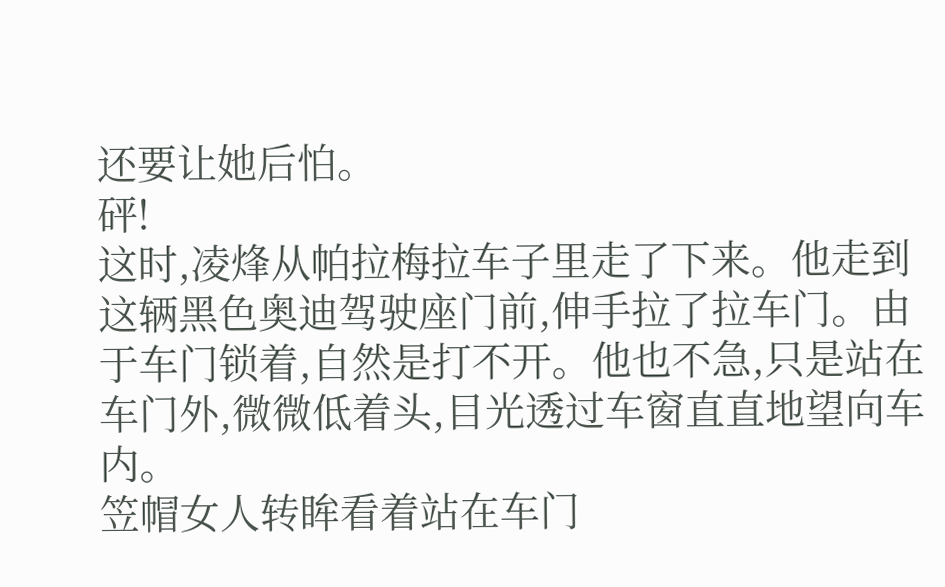还要让她后怕。
砰!
这时,凌烽从帕拉梅拉车子里走了下来。他走到这辆黑色奥迪驾驶座门前,伸手拉了拉车门。由于车门锁着,自然是打不开。他也不急,只是站在车门外,微微低着头,目光透过车窗直直地望向车内。
笠帽女人转眸看着站在车门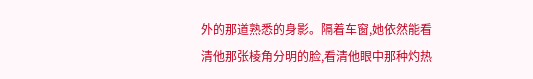外的那道熟悉的身影。隔着车窗,她依然能看清他那张棱角分明的脸,看清他眼中那种灼热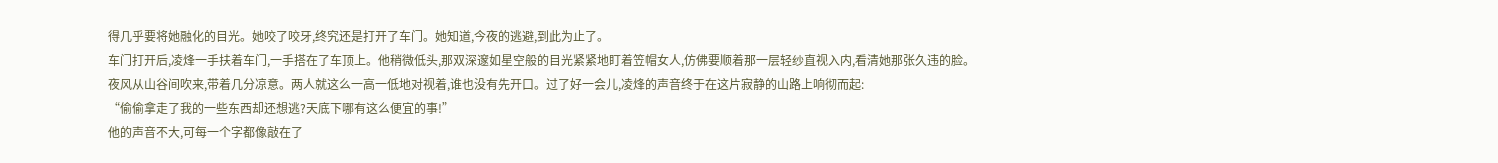得几乎要将她融化的目光。她咬了咬牙,终究还是打开了车门。她知道,今夜的逃避,到此为止了。
车门打开后,凌烽一手扶着车门,一手搭在了车顶上。他稍微低头,那双深邃如星空般的目光紧紧地盯着笠帽女人,仿佛要顺着那一层轻纱直视入内,看清她那张久违的脸。
夜风从山谷间吹来,带着几分凉意。两人就这么一高一低地对视着,谁也没有先开口。过了好一会儿,凌烽的声音终于在这片寂静的山路上响彻而起:
“偷偷拿走了我的一些东西却还想逃?天底下哪有这么便宜的事!”
他的声音不大,可每一个字都像敲在了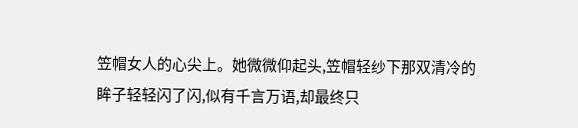笠帽女人的心尖上。她微微仰起头,笠帽轻纱下那双清冷的眸子轻轻闪了闪,似有千言万语,却最终只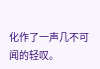化作了一声几不可闻的轻叹。